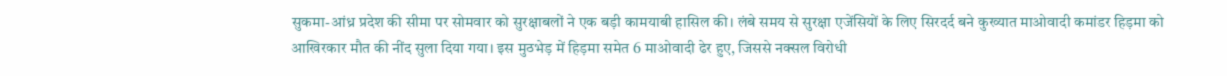सुकमा-आंध्र प्रदेश की सीमा पर सोमवार को सुरक्षाबलों ने एक बड़ी कामयाबी हासिल की। लंबे समय से सुरक्षा एजेंसियों के लिए सिरदर्द बने कुख्यात माओवादी कमांडर हिड़मा को आखिरकार मौत की नींद सुला दिया गया। इस मुठभेड़ में हिड़मा समेत 6 माओवादी ढेर हुए, जिससे नक्सल विरोधी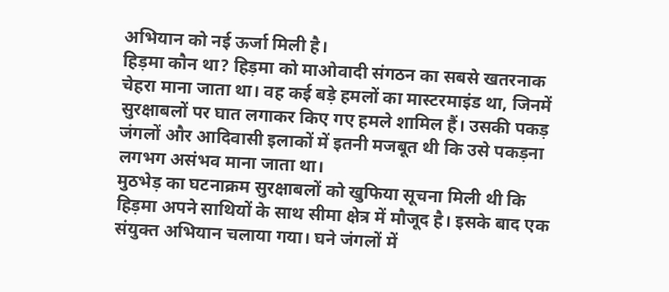अभियान को नई ऊर्जा मिली है।
हिड़मा कौन था? हिड़मा को माओवादी संगठन का सबसे खतरनाक चेहरा माना जाता था। वह कई बड़े हमलों का मास्टरमाइंड था, जिनमें सुरक्षाबलों पर घात लगाकर किए गए हमले शामिल हैं। उसकी पकड़ जंगलों और आदिवासी इलाकों में इतनी मजबूत थी कि उसे पकड़ना लगभग असंभव माना जाता था।
मुठभेड़ का घटनाक्रम सुरक्षाबलों को खुफिया सूचना मिली थी कि हिड़मा अपने साथियों के साथ सीमा क्षेत्र में मौजूद है। इसके बाद एक संयुक्त अभियान चलाया गया। घने जंगलों में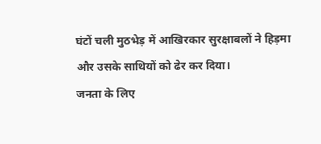घंटों चली मुठभेड़ में आखिरकार सुरक्षाबलों ने हिड़मा और उसके साथियों को ढेर कर दिया।
जनता के लिए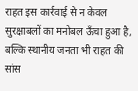राहत इस कार्रवाई से न केवल सुरक्षाबलों का मनोबल ऊँचा हुआ है, बल्कि स्थानीय जनता भी राहत की सांस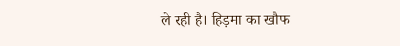ले रही है। हिड़मा का खौफ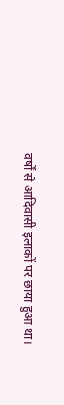वर्षों से आदिवासी इलाकों पर छाया हुआ था।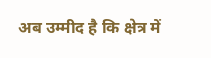अब उम्मीद है कि क्षेत्र में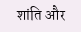शांति और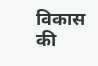विकास की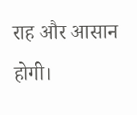राह और आसान होगी।